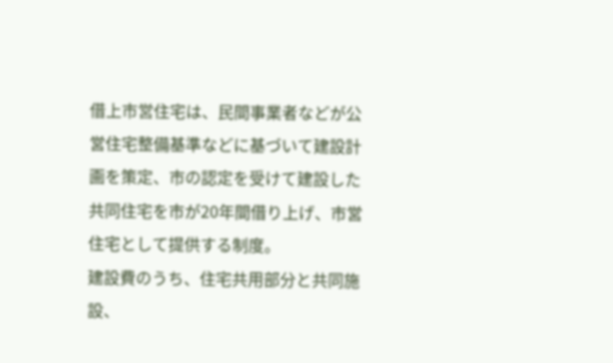借上市営住宅は、民間事業者などが公営住宅整備基準などに基づいて建設計画を策定、市の認定を受けて建設した共同住宅を市が20年間借り上げ、市営住宅として提供する制度。
建設費のうち、住宅共用部分と共同施設、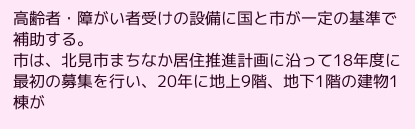高齢者・障がい者受けの設備に国と市が一定の基準で補助する。
市は、北見市まちなか居住推進計画に沿って18年度に最初の募集を行い、20年に地上9階、地下1階の建物1棟が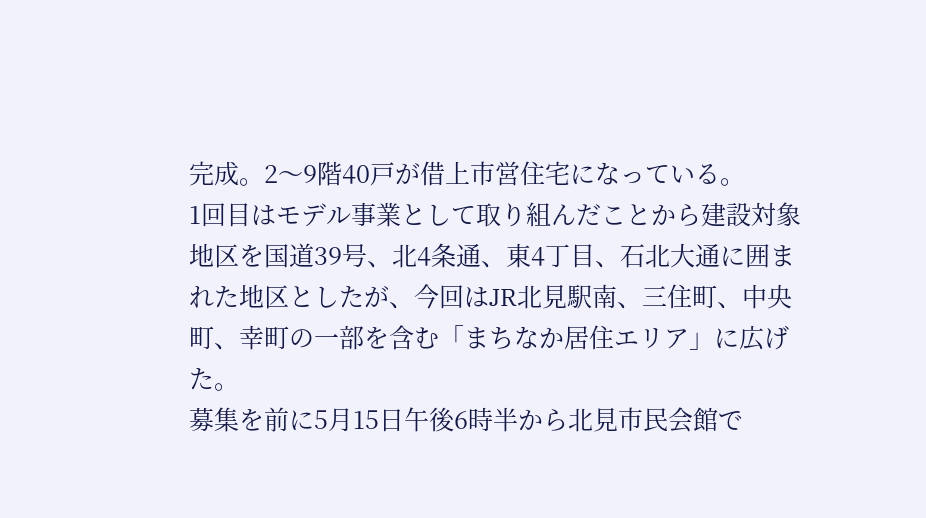完成。2〜9階40戸が借上市営住宅になっている。
1回目はモデル事業として取り組んだことから建設対象地区を国道39号、北4条通、東4丁目、石北大通に囲まれた地区としたが、今回はJR北見駅南、三住町、中央町、幸町の一部を含む「まちなか居住エリア」に広げた。
募集を前に5月15日午後6時半から北見市民会館で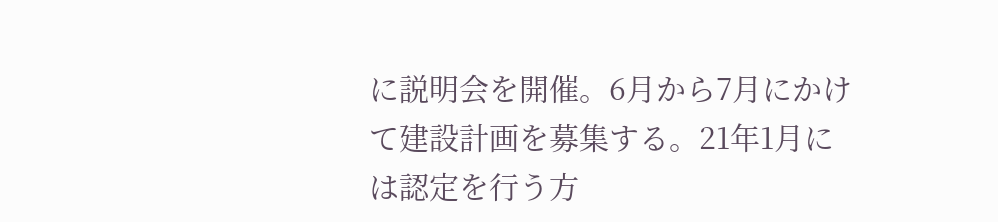に説明会を開催。6月から7月にかけて建設計画を募集する。21年1月には認定を行う方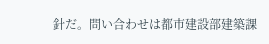針だ。問い合わせは都市建設部建築課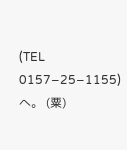(TEL 0157−25−1155)へ。 (粟)